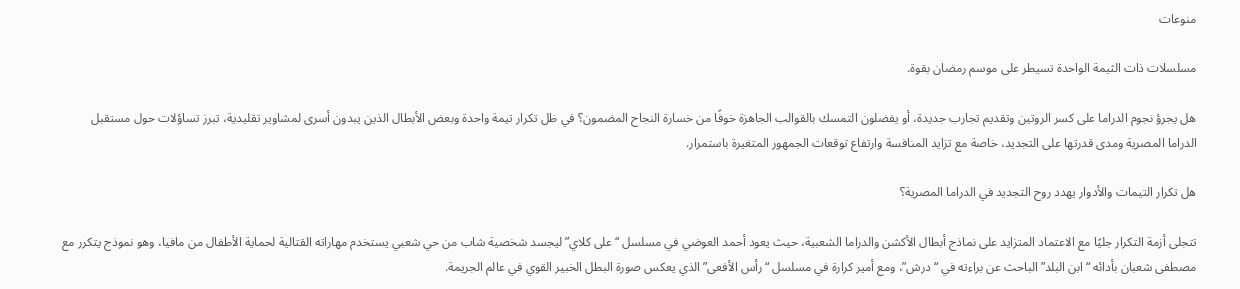منوعات

مسلسلات ذات الثيمة الواحدة تسيطر على موسم رمضان بقوة.

هل يجرؤ نجوم الدراما على كسر الروتين وتقديم تجارب جديدة، أو يفضلون التمسك بالقوالب الجاهزة خوفًا من خسارة النجاح المضمون؟ في ظل تكرار تيمة واحدة وبعض الأبطال الذين يبدون أسرى لمشاوير تقليدية، تبرز تساؤلات حول مستقبل الدراما المصرية ومدى قدرتها على التجديد، خاصة مع تزايد المنافسة وارتفاع توقعات الجمهور المتغيرة باستمرار.

هل تكرار التيمات والأدوار يهدد روح التجديد في الدراما المصرية؟

تتجلى أزمة التكرار جليًا مع الاعتماد المتزايد على نماذج أبطال الأكشن والدراما الشعبية، حيث يعود أحمد العوضي في مسلسل “على كلاي” ليجسد شخصية شاب من حي شعبي يستخدم مهاراته القتالية لحماية الأطفال من مافيا، وهو نموذج يتكرر مع مصطفى شعبان بأدائه “ابن البلد” الباحث عن براءته في “درش”، ومع أمير كرارة في مسلسل “رأس الأفعى” الذي يعكس صورة البطل الخبير القوي في عالم الجريمة.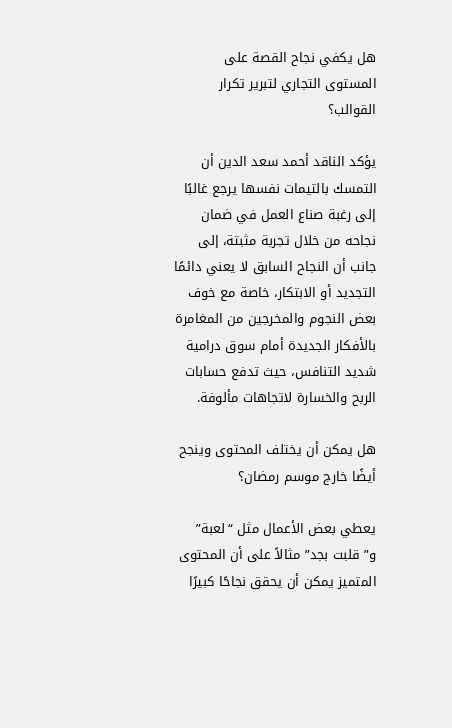هل يكفي نجاح القصة على المستوى التجاري لتبرير تكرار القوالب؟

يؤكد الناقد أحمد سعد الدين أن التمسك بالتيمات نفسها يرجع غالبًا إلى رغبة صناع العمل في ضمان نجاحه من خلال تجربة مثبتة، إلى جانب أن النجاح السابق لا يعني دائمًا التجديد أو الابتكار، خاصة مع خوف بعض النجوم والمخرجين من المغامرة بالأفكار الجديدة أمام سوق درامية شديد التنافس، حيث تدفع حسابات الربح والخسارة لاتجاهات مألوفة.

هل يمكن أن يختلف المحتوى وينجح أيضًا خارج موسم رمضان؟

يعطي بعض الأعمال مثل “لعبة” و”قلبت بجد” مثالاً على أن المحتوى المتميز يمكن أن يحقق نجاحًا كبيرًا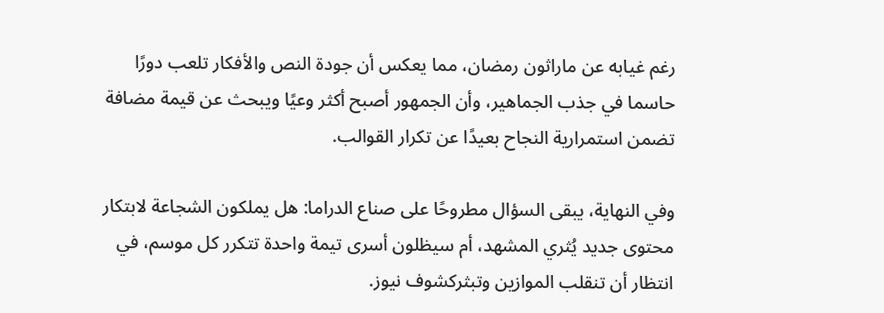رغم غيابه عن ماراثون رمضان، مما يعكس أن جودة النص والأفكار تلعب دورًا حاسما في جذب الجماهير، وأن الجمهور أصبح أكثر وعيًا ويبحث عن قيمة مضافة تضمن استمرارية النجاح بعيدًا عن تكرار القوالب.

وفي النهاية، يبقى السؤال مطروحًا على صناع الدراما: هل يملكون الشجاعة لابتكار محتوى جديد يُثري المشهد، أم سيظلون أسرى تيمة واحدة تتكرر كل موسم، في انتظار أن تنقلب الموازين وتبثركشوف نيوز.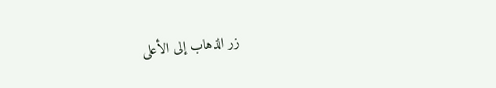زر الذهاب إلى الأعلى